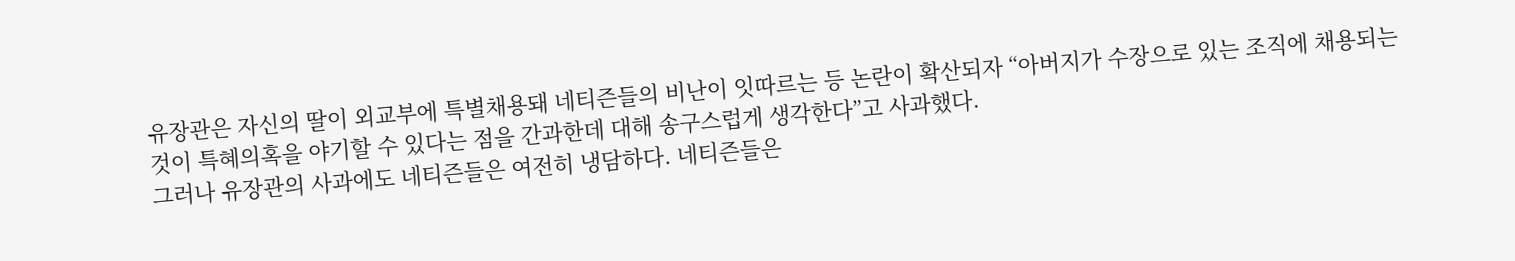유장관은 자신의 딸이 외교부에 특별채용돼 네티즌들의 비난이 잇따르는 등 논란이 확산되자 “아버지가 수장으로 있는 조직에 채용되는 것이 특혜의혹을 야기할 수 있다는 점을 간과한데 대해 송구스럽게 생각한다”고 사과했다.
그러나 유장관의 사과에도 네티즌들은 여전히 냉담하다. 네티즌들은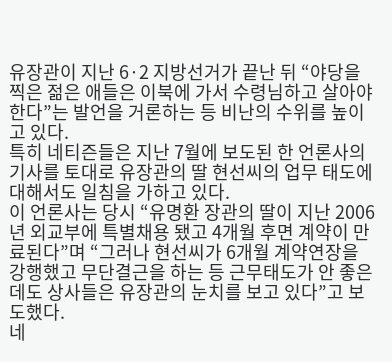유장관이 지난 6·2 지방선거가 끝난 뒤 “야당을 찍은 젊은 애들은 이북에 가서 수령님하고 살아야 한다”는 발언을 거론하는 등 비난의 수위를 높이고 있다.
특히 네티즌들은 지난 7월에 보도된 한 언론사의 기사를 토대로 유장관의 딸 현선씨의 업무 태도에 대해서도 일침을 가하고 있다.
이 언론사는 당시 “유명환 장관의 딸이 지난 2006년 외교부에 특별채용 됐고 4개월 후면 계약이 만료된다”며 “그러나 현선씨가 6개월 계약연장을 강행했고 무단결근을 하는 등 근무태도가 안 좋은데도 상사들은 유장관의 눈치를 보고 있다”고 보도했다.
네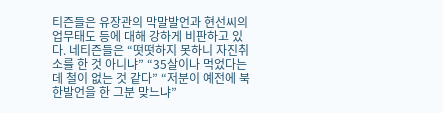티즌들은 유장관의 막말발언과 현선씨의 업무태도 등에 대해 강하게 비판하고 있다. 네티즌들은 “떳떳하지 못하니 자진취소를 한 것 아니냐” “35살이나 먹었다는데 철이 없는 것 같다” “저분이 예전에 북한발언을 한 그분 맞느냐”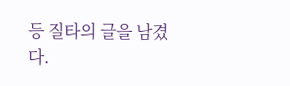등 질타의 글을 남겼다.